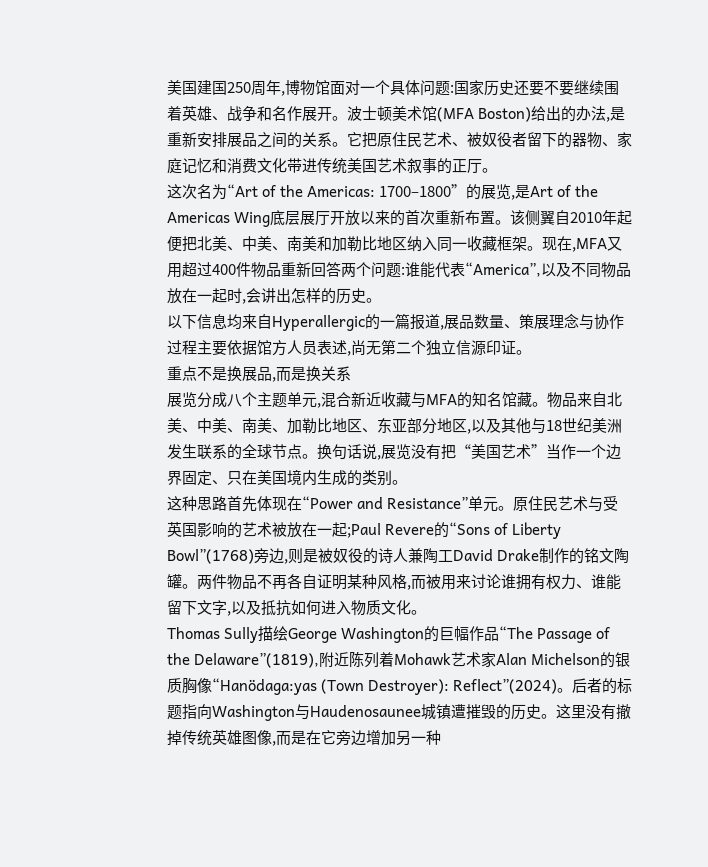美国建国250周年,博物馆面对一个具体问题:国家历史还要不要继续围着英雄、战争和名作展开。波士顿美术馆(MFA Boston)给出的办法,是重新安排展品之间的关系。它把原住民艺术、被奴役者留下的器物、家庭记忆和消费文化带进传统美国艺术叙事的正厅。
这次名为“Art of the Americas: 1700–1800”的展览,是Art of the Americas Wing底层展厅开放以来的首次重新布置。该侧翼自2010年起便把北美、中美、南美和加勒比地区纳入同一收藏框架。现在,MFA又用超过400件物品重新回答两个问题:谁能代表“America”,以及不同物品放在一起时,会讲出怎样的历史。
以下信息均来自Hyperallergic的一篇报道,展品数量、策展理念与协作过程主要依据馆方人员表述,尚无第二个独立信源印证。
重点不是换展品,而是换关系
展览分成八个主题单元,混合新近收藏与MFA的知名馆藏。物品来自北美、中美、南美、加勒比地区、东亚部分地区,以及其他与18世纪美洲发生联系的全球节点。换句话说,展览没有把“美国艺术”当作一个边界固定、只在美国境内生成的类别。
这种思路首先体现在“Power and Resistance”单元。原住民艺术与受英国影响的艺术被放在一起;Paul Revere的“Sons of Liberty Bowl”(1768)旁边,则是被奴役的诗人兼陶工David Drake制作的铭文陶罐。两件物品不再各自证明某种风格,而被用来讨论谁拥有权力、谁能留下文字,以及抵抗如何进入物质文化。
Thomas Sully描绘George Washington的巨幅作品“The Passage of the Delaware”(1819),附近陈列着Mohawk艺术家Alan Michelson的银质胸像“Hanödaga:yas (Town Destroyer): Reflect”(2024)。后者的标题指向Washington与Haudenosaunee城镇遭摧毁的历史。这里没有撤掉传统英雄图像,而是在它旁边增加另一种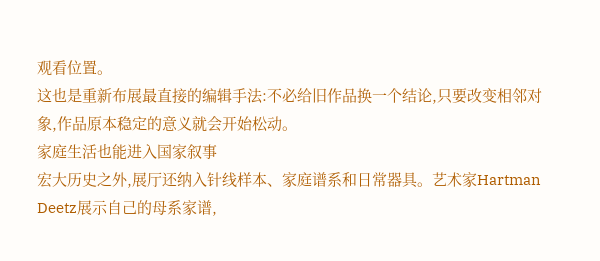观看位置。
这也是重新布展最直接的编辑手法:不必给旧作品换一个结论,只要改变相邻对象,作品原本稳定的意义就会开始松动。
家庭生活也能进入国家叙事
宏大历史之外,展厅还纳入针线样本、家庭谱系和日常器具。艺术家Hartman Deetz展示自己的母系家谱,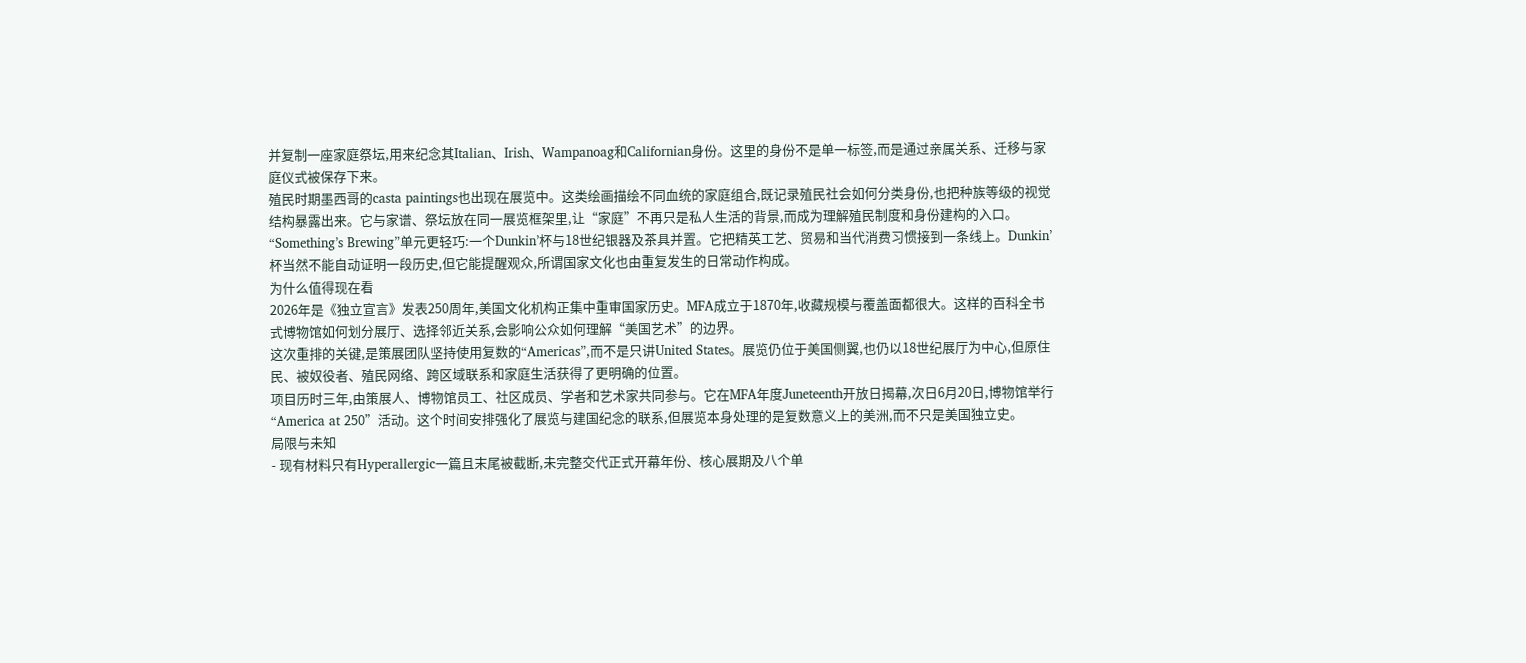并复制一座家庭祭坛,用来纪念其Italian、Irish、Wampanoag和Californian身份。这里的身份不是单一标签,而是通过亲属关系、迁移与家庭仪式被保存下来。
殖民时期墨西哥的casta paintings也出现在展览中。这类绘画描绘不同血统的家庭组合,既记录殖民社会如何分类身份,也把种族等级的视觉结构暴露出来。它与家谱、祭坛放在同一展览框架里,让“家庭”不再只是私人生活的背景,而成为理解殖民制度和身份建构的入口。
“Something’s Brewing”单元更轻巧:一个Dunkin’杯与18世纪银器及茶具并置。它把精英工艺、贸易和当代消费习惯接到一条线上。Dunkin’杯当然不能自动证明一段历史,但它能提醒观众,所谓国家文化也由重复发生的日常动作构成。
为什么值得现在看
2026年是《独立宣言》发表250周年,美国文化机构正集中重审国家历史。MFA成立于1870年,收藏规模与覆盖面都很大。这样的百科全书式博物馆如何划分展厅、选择邻近关系,会影响公众如何理解“美国艺术”的边界。
这次重排的关键,是策展团队坚持使用复数的“Americas”,而不是只讲United States。展览仍位于美国侧翼,也仍以18世纪展厅为中心,但原住民、被奴役者、殖民网络、跨区域联系和家庭生活获得了更明确的位置。
项目历时三年,由策展人、博物馆员工、社区成员、学者和艺术家共同参与。它在MFA年度Juneteenth开放日揭幕,次日6月20日,博物馆举行“America at 250”活动。这个时间安排强化了展览与建国纪念的联系,但展览本身处理的是复数意义上的美洲,而不只是美国独立史。
局限与未知
- 现有材料只有Hyperallergic一篇且末尾被截断,未完整交代正式开幕年份、核心展期及八个单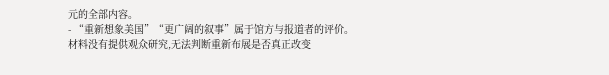元的全部内容。
- “重新想象美国”“更广阔的叙事”属于馆方与报道者的评价。材料没有提供观众研究,无法判断重新布展是否真正改变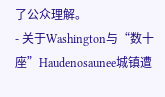了公众理解。
- 关于Washington与“数十座”Haudenosaunee城镇遭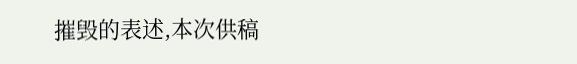摧毁的表述,本次供稿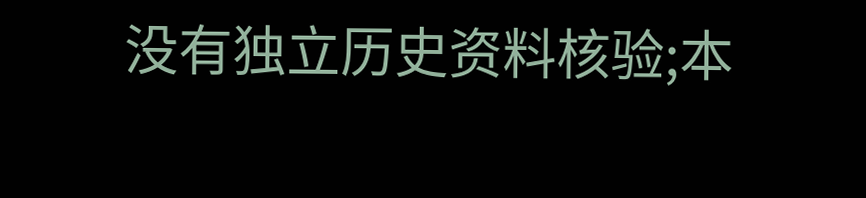没有独立历史资料核验;本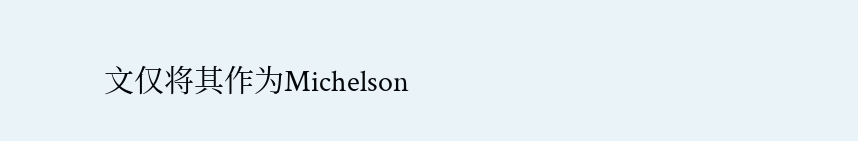文仅将其作为Michelson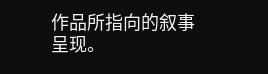作品所指向的叙事呈现。